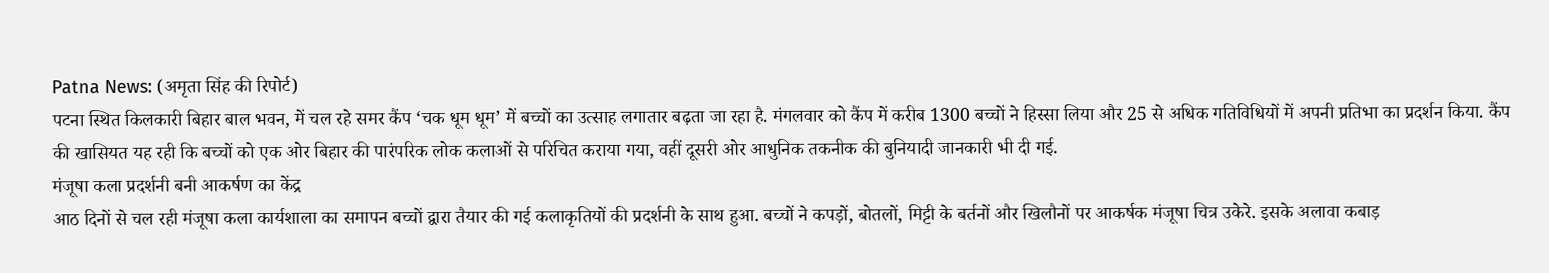Patna News: (अमृता सिंह की रिपोर्ट)
पटना स्थित किलकारी बिहार बाल भवन, में चल रहे समर कैंप ‘चक धूम धूम’ में बच्चों का उत्साह लगातार बढ़ता जा रहा है. मंगलवार को कैंप में करीब 1300 बच्चों ने हिस्सा लिया और 25 से अधिक गतिविधियों में अपनी प्रतिभा का प्रदर्शन किया. कैंप की खासियत यह रही कि बच्चों को एक ओर बिहार की पारंपरिक लोक कलाओं से परिचित कराया गया, वहीं दूसरी ओर आधुनिक तकनीक की बुनियादी जानकारी भी दी गई.
मंजूषा कला प्रदर्शनी बनी आकर्षण का केंद्र
आठ दिनों से चल रही मंजूषा कला कार्यशाला का समापन बच्चों द्वारा तैयार की गई कलाकृतियों की प्रदर्शनी के साथ हुआ. बच्चों ने कपड़ों, बोतलों, मिट्टी के बर्तनों और खिलौनों पर आकर्षक मंजूषा चित्र उकेरे. इसके अलावा कबाड़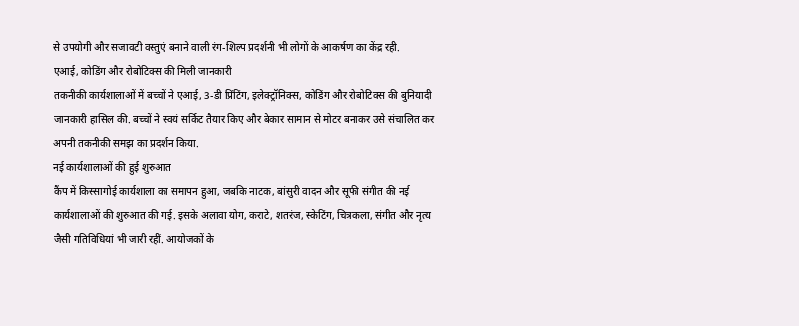से उपयोगी और सजावटी वस्तुएं बनाने वाली रंग-शिल्प प्रदर्शनी भी लोगों के आकर्षण का केंद्र रही.
एआई, कोडिंग और रोबोटिक्स की मिली जानकारी
तकनीकी कार्यशालाओं में बच्चों ने एआई, 3-डी प्रिंटिंग, इलेक्ट्रॉनिक्स, कोडिंग और रोबोटिक्स की बुनियादी जानकारी हासिल की. बच्चों ने स्वयं सर्किट तैयार किए और बेकार सामान से मोटर बनाकर उसे संचालित कर अपनी तकनीकी समझ का प्रदर्शन किया.
नई कार्यशालाओं की हुई शुरुआत
कैंप में किस्सागोई कार्यशाला का समापन हुआ, जबकि नाटक, बांसुरी वादन और सूफी संगीत की नई कार्यशालाओं की शुरुआत की गई. इसके अलावा योग, कराटे, शतरंज, स्केटिंग, चित्रकला, संगीत और नृत्य जैसी गतिविधियां भी जारी रहीं. आयोजकों के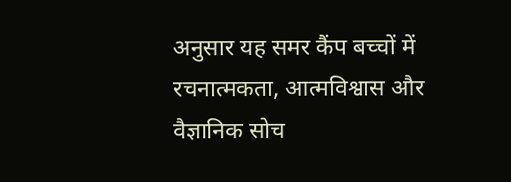अनुसार यह समर कैंप बच्चों में रचनात्मकता, आत्मविश्वास और वैज्ञानिक सोच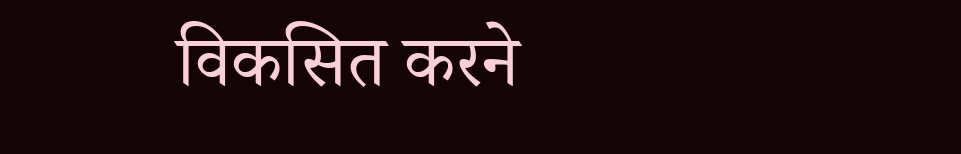विकसित करने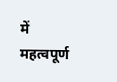में महत्वपूर्ण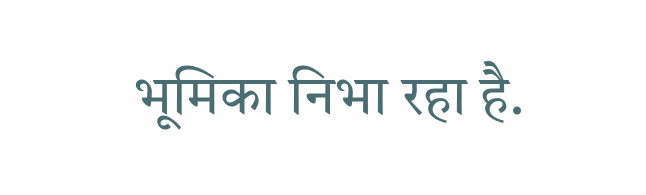भूमिका निभा रहा है.